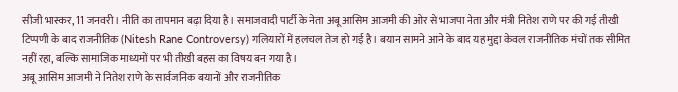सीजी भास्कर, 11 जनवरी। नीति का तापमान बढ़ा दिया है। समाजवादी पार्टी के नेता अबू आसिम आजमी की ओर से भाजपा नेता और मंत्री नितेश राणे पर की गई तीखी टिप्पणी के बाद राजनीतिक (Nitesh Rane Controversy) गलियारों में हलचल तेज हो गई है। बयान सामने आने के बाद यह मुद्दा केवल राजनीतिक मंचों तक सीमित नहीं रहा, बल्कि सामाजिक माध्यमों पर भी तीखी बहस का विषय बन गया है।
अबू आसिम आजमी ने नितेश राणे के सार्वजनिक बयानों और राजनीतिक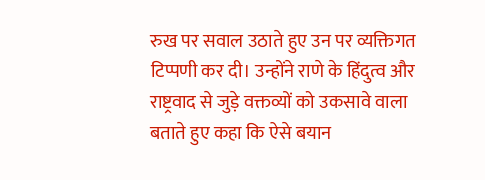रुख पर सवाल उठाते हुए उन पर व्यक्तिगत टिप्पणी कर दी। उन्होंने राणे के हिंदुत्व और राष्ट्रवाद से जुड़े वक्तव्यों को उकसावे वाला बताते हुए कहा कि ऐसे बयान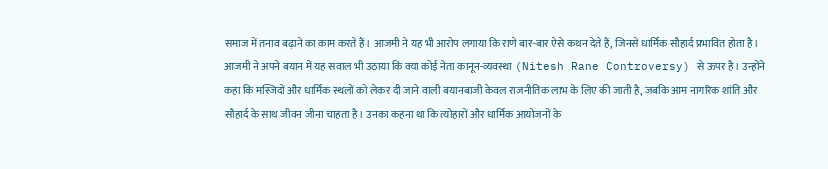समाज में तनाव बढ़ाने का काम करते हैं। आजमी ने यह भी आरोप लगाया कि राणे बार-बार ऐसे कथन देते हैं, जिनसे धार्मिक सौहार्द प्रभावित होता है।
आजमी ने अपने बयान में यह सवाल भी उठाया कि क्या कोई नेता कानून-व्यवस्था (Nitesh Rane Controversy) से ऊपर है। उन्होंने कहा कि मस्जिदों और धार्मिक स्थलों को लेकर दी जाने वाली बयानबाजी केवल राजनीतिक लाभ के लिए की जाती है, जबकि आम नागरिक शांति और सौहार्द के साथ जीवन जीना चाहता है। उनका कहना था कि त्योहारों और धार्मिक आयोजनों के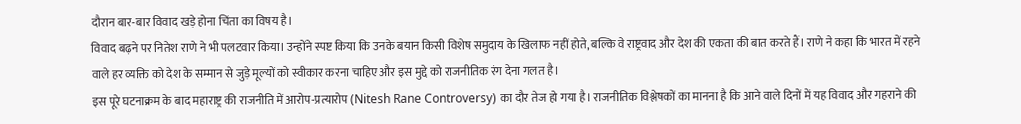दौरान बार-बार विवाद खड़े होना चिंता का विषय है।
विवाद बढ़ने पर नितेश राणे ने भी पलटवार किया। उन्होंने स्पष्ट किया कि उनके बयान किसी विशेष समुदाय के खिलाफ नहीं होते, बल्कि वे राष्ट्रवाद और देश की एकता की बात करते हैं। राणे ने कहा कि भारत में रहने वाले हर व्यक्ति को देश के सम्मान से जुड़े मूल्यों को स्वीकार करना चाहिए और इस मुद्दे को राजनीतिक रंग देना गलत है।
इस पूरे घटनाक्रम के बाद महाराष्ट्र की राजनीति में आरोप-प्रत्यारोप (Nitesh Rane Controversy) का दौर तेज हो गया है। राजनीतिक विश्लेषकों का मानना है कि आने वाले दिनों में यह विवाद और गहराने की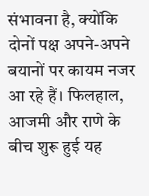संभावना है, क्योंकि दोनों पक्ष अपने-अपने बयानों पर कायम नजर आ रहे हैं। फिलहाल, आजमी और राणे के बीच शुरू हुई यह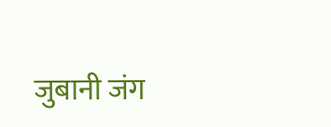जुबानी जंग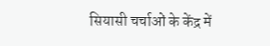सियासी चर्चाओं के केंद्र में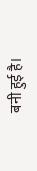बनी हुई है।